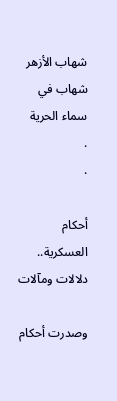شهاب الأزهر
شهاب في سماء الحرية
.
.

أحكام العسكرية.. دلالات ومآلات

وصدرت أحكام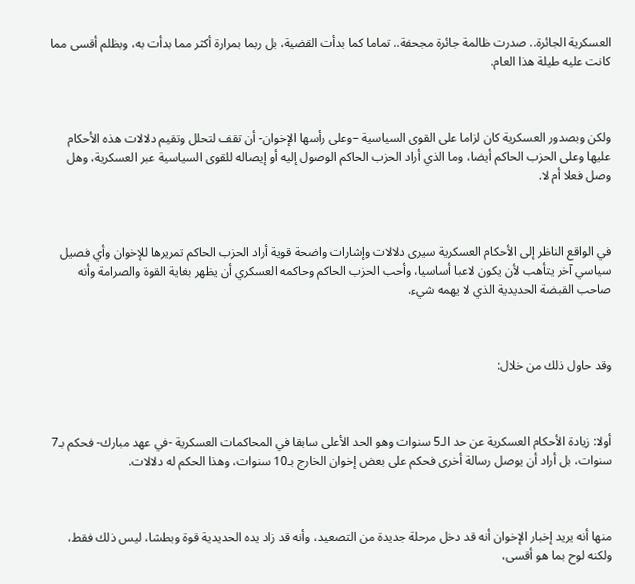العسكرية الجائرة.. صدرت ظالمة جائرة مجحفة.. تماما كما بدأت القضية، بل ربما بمرارة أكثر مما بدأت به، وبظلم أقسى مما كانت عليه طيلة هذا العام.



ولكن وبصدور العسكرية كان لزاما على القوى السياسية –وعلى رأسها الإخوان- أن تقف لتحلل وتقيم دلالات هذه الأحكام عليها وعلى الحزب الحاكم أيضا، وما الذي أراد الحزب الحاكم الوصول إليه أو إيصاله للقوى السياسية عبر العسكرية، وهل وصل فعلا أم لا.



في الواقع الناظر إلى الأحكام العسكرية سيرى دلالات وإشارات واضحة قوية أراد الحزب الحاكم تمريرها للإخوان وأي فصيل سياسي آخر يتأهب لأن يكون لاعبا أساسيا، وأحب الحزب الحاكم وحاكمه العسكري أن يظهر بغاية القوة والصرامة وأنه صاحب القبضة الحديدية الذي لا يهمه شيء.



وقد حاول ذلك من خلال:



أولا: زيادة الأحكام العسكرية عن حد الـ5 سنوات وهو الحد الأعلى سابقا في المحاكمات العسكرية -في عهد مبارك- فحكم بـ7 سنوات، بل أراد أن يوصل رسالة أخرى فحكم على بعض إخوان الخارج بـ10 سنوات، وهذا الحكم له دلالات.



منها أنه يريد إخبار الإخوان أنه قد دخل مرحلة جديدة من التصعيد، وأنه قد زاد يده الحديدية قوة وبطشا، ليس ذلك فقط، ولكنه لوح بما هو أقسى،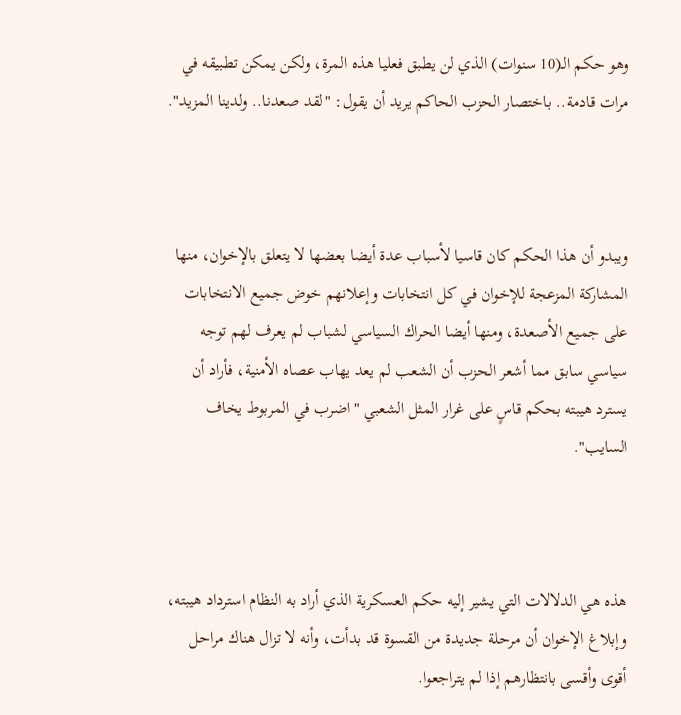وهو حكم الـ(10 سنوات) الذي لن يطبق فعليا هذه المرة، ولكن يمكن تطبيقه في مرات قادمة.. باختصار الحزب الحاكم يريد أن يقول: "لقد صعدنا.. ولدينا المزيد".



ويبدو أن هذا الحكم كان قاسيا لأسباب عدة أيضا بعضها لا يتعلق بالإخوان، منها المشاركة المزعجة للإخوان في كل انتخابات وإعلانهم خوض جميع الانتخابات على جميع الأصعدة، ومنها أيضا الحراك السياسي لشباب لم يعرف لهم توجه سياسي سابق مما أشعر الحزب أن الشعب لم يعد يهاب عصاه الأمنية، فأراد أن يسترد هيبته بحكم قاسٍ على غرار المثل الشعبي "اضرب في المربوط يخاف السايب".



هذه هي الدلالات التي يشير إليه حكم العسكرية الذي أراد به النظام استرداد هيبته، وإبلاغ الإخوان أن مرحلة جديدة من القسوة قد بدأت، وأنه لا تزال هناك مراحل أقوى وأقسى بانتظارهم إذا لم يتراجعوا.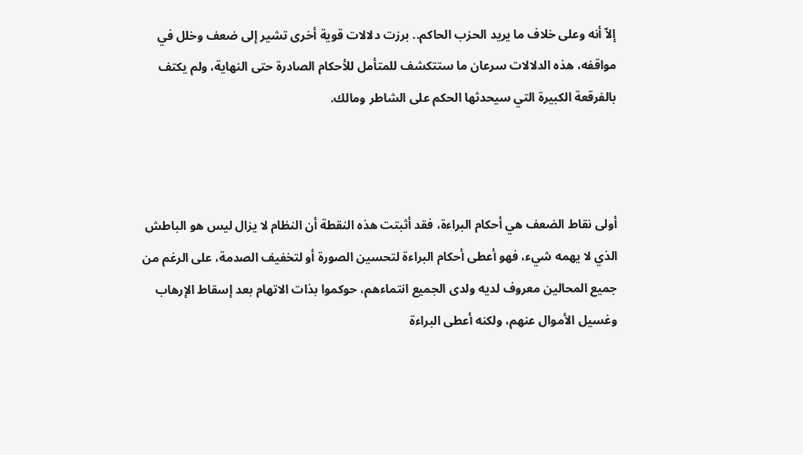إلاّ أنه وعلى خلاف ما يريد الحزب الحاكم.. برزت دلالات قوية أخرى تشير إلى ضعف وخلل في مواقفه، هذه الدلالات سرعان ما ستتكشف للمتأمل للأحكام الصادرة حتى النهاية، ولم يكتف بالفرقعة الكبيرة التي سيحدثها الحكم على الشاطر ومالك.



أولى نقاط الضعف هي أحكام البراءة، فقد أثبتت هذه النقطة أن النظام لا يزال ليس هو الباطش الذي لا يهمه شيء، فهو أعطى أحكام البراءة لتحسين الصورة أو لتخفيف الصدمة، على الرغم من جميع المحالين معروف لديه ولدى الجميع انتماءهم، حوكموا بذات الاتهام بعد إسقاط الإرهاب وغسيل الأموال عنهم، ولكنه أعطى البراءة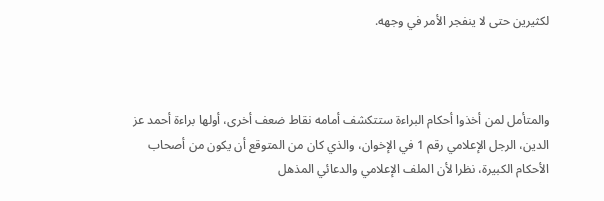لكثيرين حتى لا ينفجر الأمر في وجهه.



والمتأمل لمن أخذوا أحكام البراءة ستتكشف أمامه نقاط ضعف أخرى، أولها براءة أحمد عز الدين، الرجل الإعلامي رقم 1 في الإخوان، والذي كان من المتوقع أن يكون من أصحاب الأحكام الكبيرة، نظرا لأن الملف الإعلامي والدعائي المذهل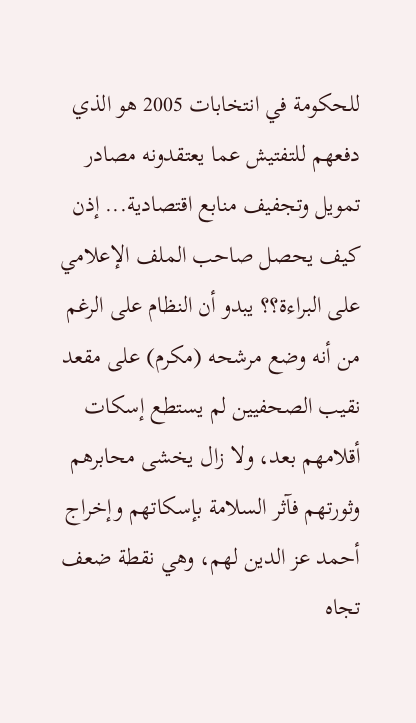للحكومة في انتخابات 2005 هو الذي دفعهم للتفتيش عما يعتقدونه مصادر تمويل وتجفيف منابع اقتصادية... إذن كيف يحصل صاحب الملف الإعلامي على البراءة؟؟ يبدو أن النظام على الرغم من أنه وضع مرشحه (مكرم) على مقعد نقيب الصحفيين لم يستطع إسكات أقلامهم بعد، ولا زال يخشى محابرهم وثورتهم فآثر السلامة بإسكاتهم وإخراج أحمد عز الدين لهم، وهي نقطة ضعف تجاه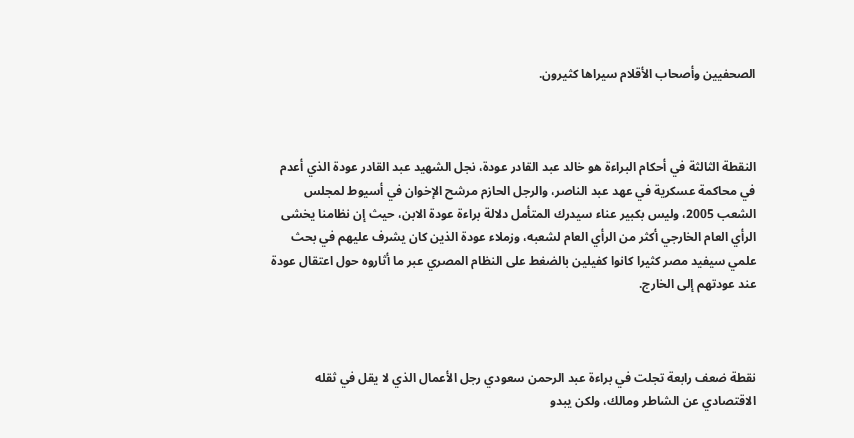الصحفيين وأصحاب الأقلام سيراها كثيرون.



النقطة الثالثة في أحكام البراءة هو خالد عبد القادر عودة، نجل الشهيد عبد القادر عودة الذي أعدم في محاكمة عسكرية في عهد عبد الناصر، والرجل الحازم مرشح الإخوان في أسيوط لمجلس الشعب 2005، وليس بكبير عناء سيدرك المتأمل دلالة براءة عودة الابن، حيث إن نظامنا يخشى الرأي العام الخارجي أكثر من الرأي العام لشعبه، وزملاء عودة الذين كان يشرف عليهم في بحث علمي سيفيد مصر كثيرا كانوا كفيلين بالضغط على النظام المصري عبر ما أثاروه حول اعتقال عودة عند عودتهم إلى الخارج.



نقطة ضعف رابعة تجلت في براءة عبد الرحمن سعودي رجل الأعمال الذي لا يقل في ثقله الاقتصادي عن الشاطر ومالك، ولكن يبدو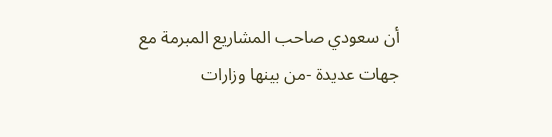أن سعودي صاحب المشاريع المبرمة مع جهات عديدة -من بينها وزارات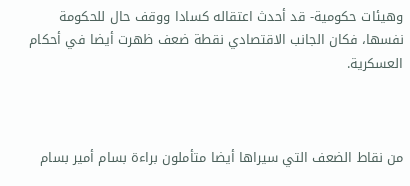وهيئات حكومية- قد أحدث اعتقاله كسادا ووقف حال للحكومة نفسها، فكان الجانب الاقتصادي نقطة ضعف ظهرت أيضا في أحكام العسكرية.



من نقاط الضعف التي سيراها أيضا متأملون براءة بسام أمير بسام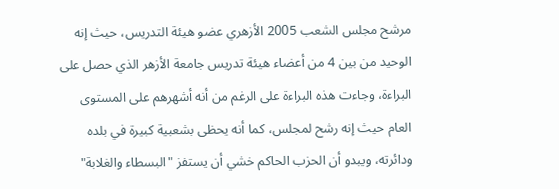مرشح مجلس الشعب 2005 الأزهري عضو هيئة التدريس، حيث إنه الوحيد من بين 4 من أعضاء هيئة تدريس جامعة الأزهر الذي حصل على البراءة، وجاءت هذه البراءة على الرغم من أنه أشهرهم على المستوى العام حيث إنه رشح لمجلس، كما أنه يحظى بشعبية كبيرة في بلده ودائرته، ويبدو أن الحزب الحاكم خشي أن يستفز "البسطاء والغلابة"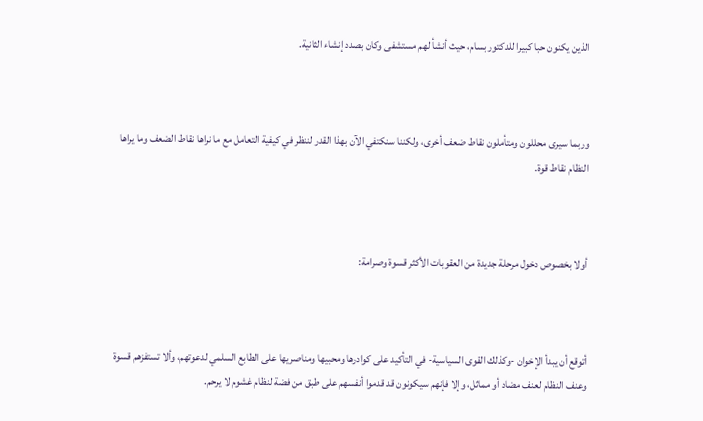الذين يكنون حبا كبيرا للدكتور بسام، حيث أنشأ لهم مستشفى وكان بصدد إنشاء الثانية.



وربما سيرى محللون ومتأملون نقاط ضعف أخرى، ولكننا سنكتفي الآن بهذا القدر لننظر في كيفية التعامل مع ما نراها نقاط الضعف وما يراها النظام نقاط قوة.



أولا بخصوص دخول مرحلة جديدة من العقوبات الأكثر قسوة وصرامة:



أتوقع أن يبدأ الإخوان -وكذلك القوى السياسية- في التأكيد على كوادرها ومحبيها ومناصريها على الطابع السلمي لدعوتهم، وألا تستفزهم قسوة وعنف النظام لعنف مضاد أو مماثل، وإلا فإنهم سيكونون قد قدموا أنفسهم على طبق من فضة لنظام غشوم لا يرحم.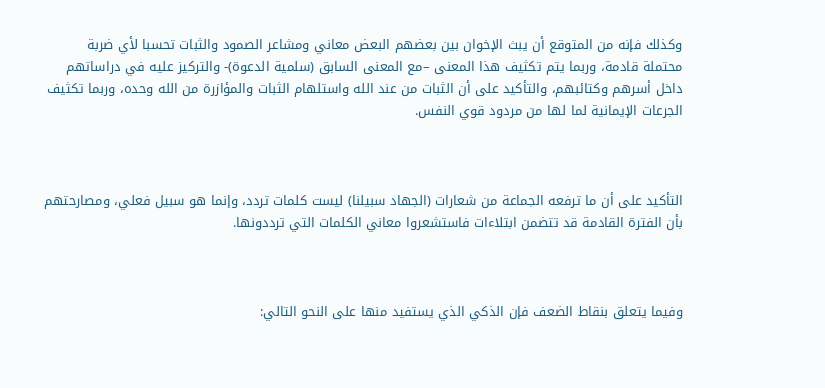وكذلك فإنه من المتوقع أن يبث الإخوان بين بعضهم البعض معاني ومشاعر الصمود والثبات تحسبا لأي ضربة محتملة قادمة، وربما يتم تكثيف هذا المعنى –مع المعنى السابق (سلمية الدعوة)- والتركيز عليه في دراساتهم داخل أسرهم وكتائبهم، والتأكيد على أن الثبات من عند الله واستلهام الثبات والمؤازرة من الله وحده، وربما تكثيف الجرعات الإيمانية لما لها من مردود قوي النفس.



التأكيد على أن ما ترفعه الجماعة من شعارات (الجهاد سبيلنا) ليست كلمات تردد، وإنما هو سبيل فعلي، ومصارحتهم بأن الفترة القادمة قد تتضمن ابتلاءات فاستشعروا معاني الكلمات التي ترددونها.



وفيما يتعلق بنقاط الضعف فإن الذكي الذي يستفيد منها على النحو التالي: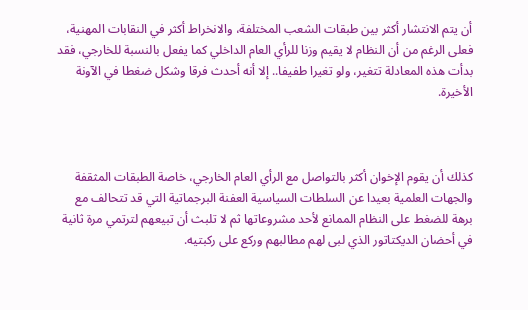أن يتم الانتشار أكثر بين طبقات الشعب المختلفة، والانخراط أكثر في النقابات المهنية، فعلى الرغم من أن النظام لا يقيم وزنا للرأي العام الداخلي كما يفعل بالنسبة للخارجي، فقد بدأت هذه المعادلة تتغير، ولو تغيرا طفيفا.. إلا أنه أحدث فرقا وشكل ضغطا في الآونة الأخيرة.



كذلك أن يقوم الإخوان أكثر بالتواصل مع الرأي العام الخارجي، خاصة الطبقات المثقفة والجهات العلمية بعيدا عن السلطات السياسية العفنة البرجماتية التي قد تتحالف مع برهة للضغط على النظام الممانع لأحد مشروعاتها ثم لا تلبث أن تبيعهم لترتمي مرة ثانية في أحضان الديكتاتور الذي لبى لهم مطالبهم وركع على ركبتيه.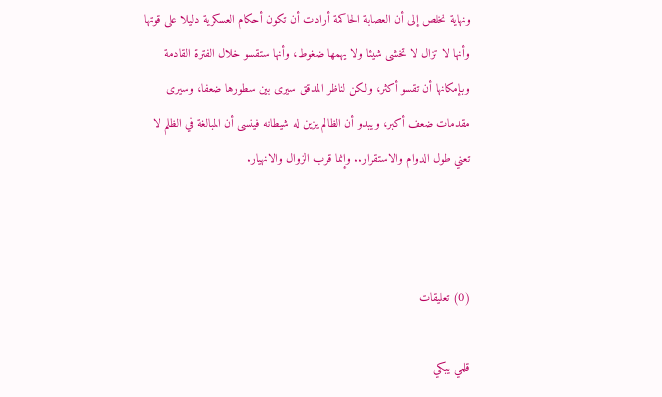ونهاية نخلص إلى أن العصابة الحاكمة أرادت أن تكون أحكام العسكرية دليلا على قوتها وأنها لا تزال لا تخشى شيئا ولا يهمها ضغوط، وأنها ستقسو خلال الفترة القادمة وبإمكانها أن تقسو أكثر، ولكن لناظر المدقق سيرى بين سطورها ضعفا، وسيرى مقدمات ضعف أكبر، ويبدو أن الظالم يزين له شيطانه فينسى أن المبالغة في الظلم لا تعني طول الدوام والاستقرار.. وإنما قرب الزوال والانهيار.



(0) تعليقات

قلمي يبكي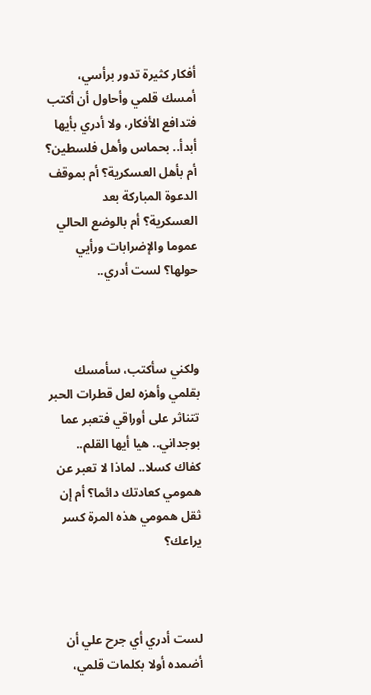أفكار كثيرة تدور برأسي، أمسك قلمي وأحاول أن أكتب فتدافع الأفكار، ولا أدري بأيها أبدأ.. بحماس وأهل فلسطين؟ أم بأهل العسكرية؟ أم بموقف الدعوة المباركة بعد العسكرية؟ أم بالوضع الحالي عموما والإضرابات ورأيي حولها؟ لست أدري..



ولكني سأكتب، سأمسك بقلمي وأهزه لعل قطرات الحبر تتناثر على أوراقي فتعبر عما بوجداني.. هيا أيها القلم.. كفاك كسلا.. لماذا لا تعبر عن همومي كعادتك دائما؟ أم إن ثقل همومي هذه المرة كسر يراعك؟



لست أدري أي جرح علي أن أضمده أولا بكلمات قلمي،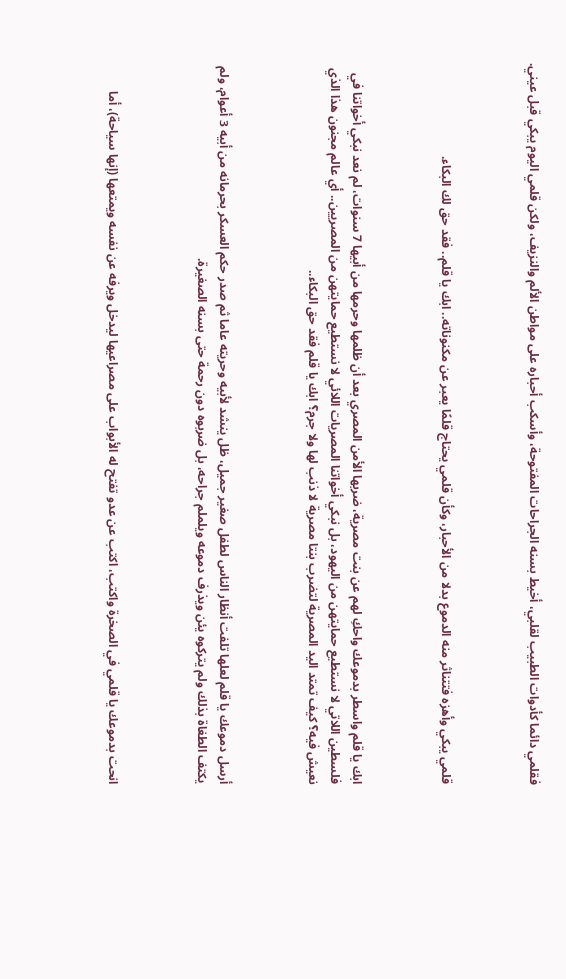فقلمي دائما كأدوات الطبيب لقلبي، أخيط بسنه الجراحات المفتوحة، وأسكب أحباره على مواطن الألم والنزيف، ولكن قلمي اليوم يبكي قبل عيني.



قلمي يبكي وأهزه فتتناثر منه الدموع بدلا من الأحبار، وكأن قلمي يحتاج قلمًا يعبر عن مكنوناته.. ابك يا قلم.. فقد حق لك البكاء.



ابك يا قلم واسطر بدموعك واحكِ لهم عن بنت مصرية، ضربها الأمن المصري بعد أن ظلمها وحرمها من أبيها 7 سنوات، لم نعد نبكي أخواتنا في فلسطين اللاتي لا نستطيع حمايتهن من اليهود، بل نبكي أخواتنا المصريات اللائي لا نستطيع حمايتهن من المصريين.. أي عالم مجنون هذا الذي نعيش فيه؟ كيف تمتد اليد المصرية لتضرب بنتا مصرية لا ذنب لها ولا جرم؟ ابك يا قلم فقد حق البكاء..



أرسل دموعك يا قلم لعلها تلفت أنظار الناس لطفل صغير جميل، ظل ينشد لأبيه وحريته عاما ثم صدر حكم العسكر بحرمانه من أبيه 3 أعوام، ولم يكتف الطغاة بذلك ولم يتركوه يئن ويذرف دموعه ويلملم جراحه، بل ضربوه دون رحمة حتى بسنه الصغيرة.



انحت بدموعك يا قلمي في الصخرة واكتب، اكتب عن عدو تفتح له الأبواب على مصراعيها ليدخل ويرفه عن نفسه ويمتعها (إنها سياحة)، أما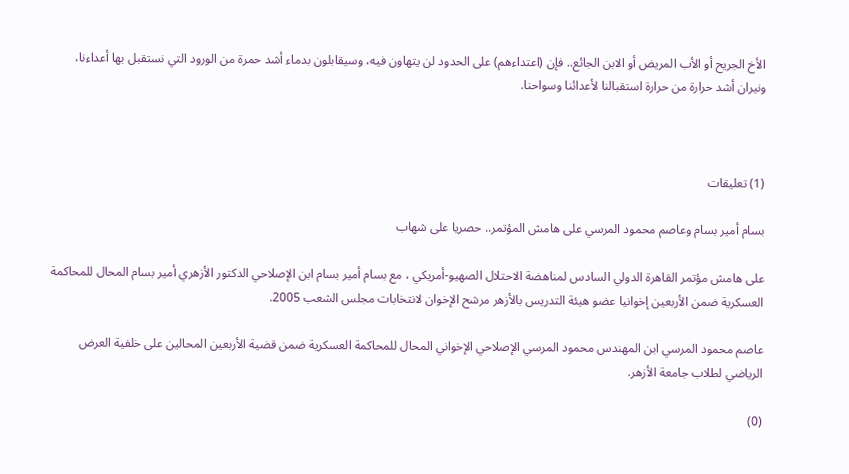الأخ الجريح أو الأب المريض أو الابن الجائع.. فإن (اعتداءهم) على الحدود لن يتهاون فيه، وسيقابلون بدماء أشد حمرة من الورود التي نستقبل بها أعداءنا، ونيران أشد حرارة من حرارة استقبالنا لأعدائنا وسواحنا.



(1) تعليقات

بسام أمير بسام وعاصم محمود المرسي على هامش المؤتمر.. حصريا على شهاب

على هامش مؤتمر القاهرة الدولي السادس لمناهضة الاحتلال الصهيو-أمريكي ، مع بسام أمير بسام ابن الإصلاحي الدكتور الأزهري أمير بسام المحال للمحاكمة العسكرية ضمن الأربعين إخوانيا عضو هيئة التدريس بالأزهر مرشح الإخوان لانتخابات مجلس الشعب 2005.

عاصم محمود المرسي ابن المهندس محمود المرسي الإصلاحي الإخواني المحال للمحاكمة العسكرية ضمن قضية الأربعين المحالين على خلفية العرض الرياضي لطلاب جامعة الأزهر.

(0)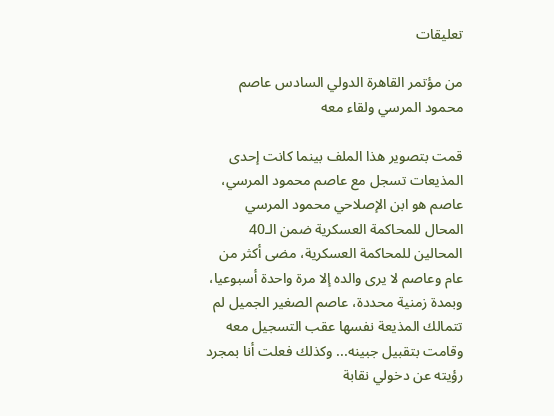تعليقات

من مؤتمر القاهرة الدولي السادس عاصم محمود المرسي ولقاء معه

قمت بتصوير هذا الملف بينما كانت إحدى المذيعات تسجل مع عاصم محمود المرسي، عاصم هو ابن الإصلاحي محمود المرسي المحال للمحاكمة العسكرية ضمن الـ40 المحالين للمحاكمة العسكرية، مضى أكثر من عام وعاصم لا يرى والده إلا مرة واحدة أسبوعيا، وبمدة زمنية محددة، عاصم الصغير الجميل لم تتمالك المذيعة نفسها عقب التسجيل معه وقامت بتقبيل جبينه... وكذلك فعلت أنا بمجرد رؤيته عن دخولي نقابة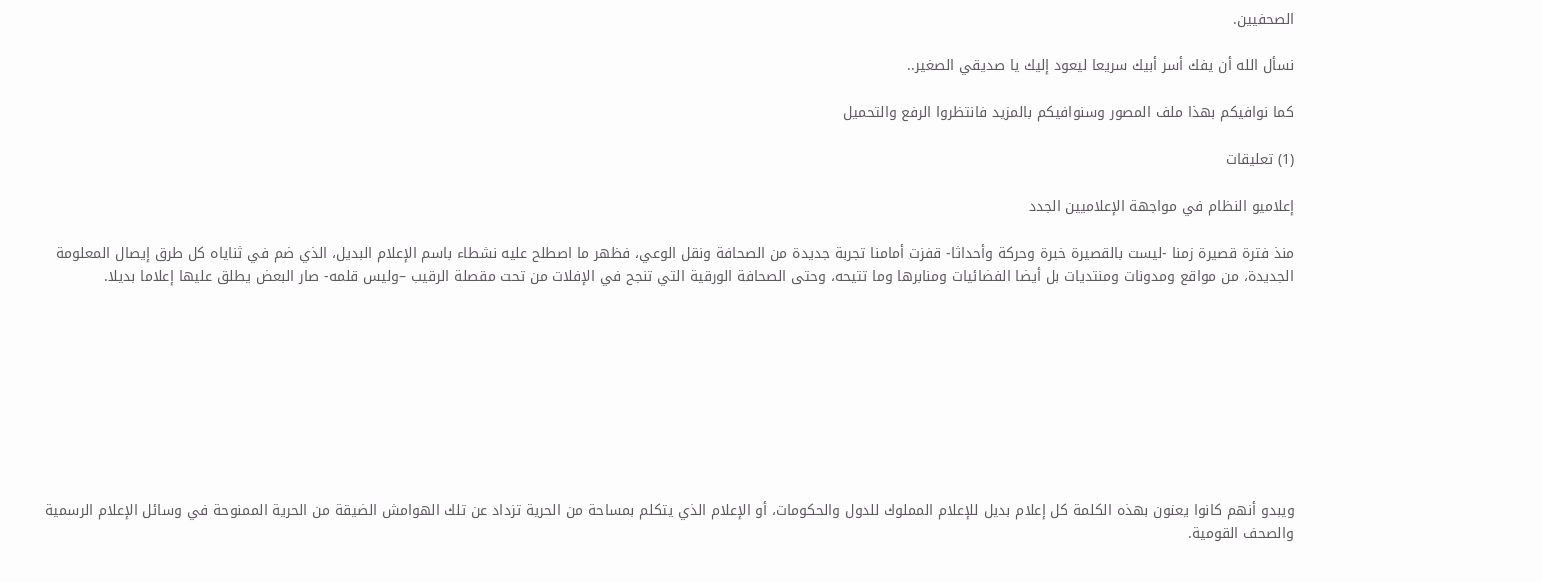الصحفيين.

نسأل الله أن يفك أسر أبيك سريعا ليعود إليك يا صديقي الصغير..

كما نوافيكم بهذا ملف المصور وسنوافيكم بالمزيد فانتظروا الرفع والتحميل

(1) تعليقات

إعلاميو النظام في مواجهة الإعلاميين الجدد

منذ فترة قصيرة زمنا -ليست بالقصيرة خبرة وحركة وأحداثا- قفزت أمامنا تجربة جديدة من الصحافة ونقل الوعي، فظهر ما اصطلح عليه نشطاء باسم الإعلام البديل، الذي ضم في ثناياه كل طرق إيصال المعلومة الجديدة، من مواقع ومدونات ومنتديات بل أيضا الفضائيات ومنابرها وما تتيحه، وحتى الصحافة الورقية التي تنجح في الإفلات من تحت مقصلة الرقيب –وليس قلمه- صار البعض يطلق عليها إعلاما بديلا.









ويبدو أنهم كانوا يعنون بهذه الكلمة كل إعلام بديل للإعلام المملوك للدول والحكومات، أو الإعلام الذي يتكلم بمساحة من الحرية تزداد عن تلك الهوامش الضيقة من الحرية الممنوحة في وسائل الإعلام الرسمية والصحف القومية.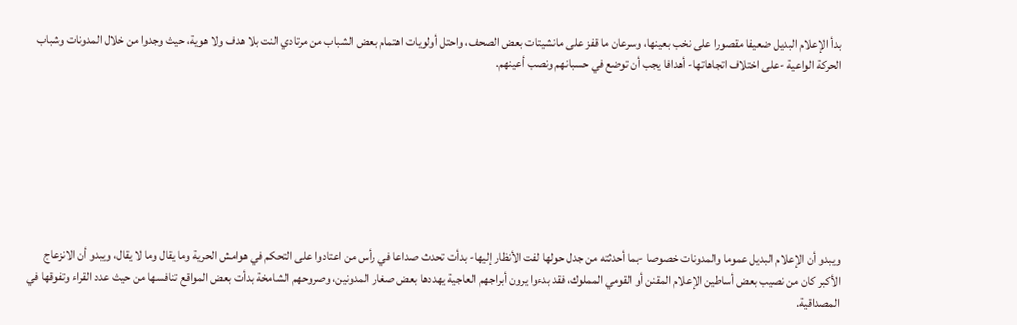بدأ الإعلام البديل ضعيفا مقصورا على نخب بعينها، وسرعان ما قفز على مانشيتات بعض الصحف، واحتل أولويات اهتمام بعض الشباب من مرتادي النت بلا هدف ولا هوية، حيث وجدوا من خلال المدونات وشباب الحركة الواعية -على اختلاف اتجاهاتها- أهدافا يجب أن توضع في حسبانهم ونصب أعينهم.








ويبدو أن الإعلام البديل عموما والمدونات خصوصا -بما أحدثته من جدل حولها لفت الأنظار إليها- بدأت تحدث صداعا في رأس من اعتادوا على التحكم في هوامش الحرية وما يقال وما لا يقال، ويبدو أن الانزعاج الأكبر كان من نصيب بعض أساطين الإعلام المقنن أو القومي المملوك، فقد بدءوا يرون أبراجهم العاجية يهددها بعض صغار المدونين، وصروحهم الشامخة بدأت بعض المواقع تنافسها من حيث عدد القراء وتفوقها في المصداقية.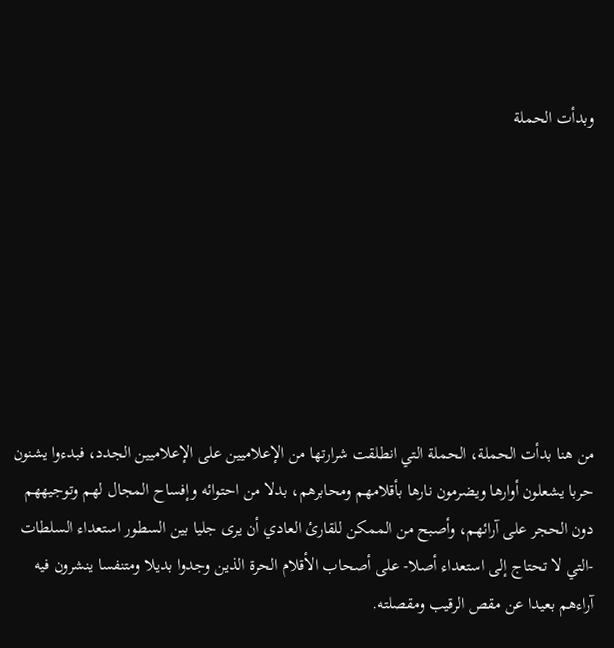وبدأت الحملة








من هنا بدأت الحملة، الحملة التي انطلقت شرارتها من الإعلاميين على الإعلاميين الجدد، فبدءوا يشنون حربا يشعلون أوارها ويضرمون نارها بأقلامهم ومحابرهم، بدلا من احتوائه وإفساح المجال لهم وتوجيههم دون الحجر على آرائهم، وأصبح من الممكن للقارئ العادي أن يرى جليا بين السطور استعداء السلطات -التي لا تحتاج إلى استعداء أصلا- على أصحاب الأقلام الحرة الذين وجدوا بديلا ومتنفسا ينشرون فيه آراءهم بعيدا عن مقص الرقيب ومقصلته.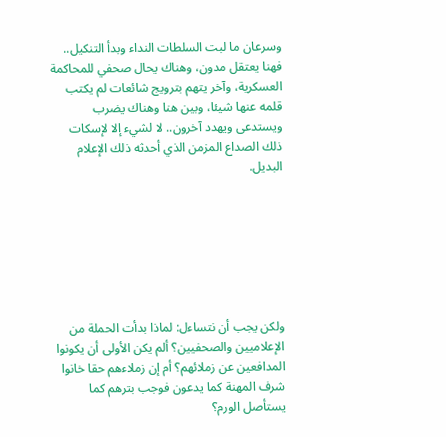وسرعان ما لبت السلطات النداء وبدأ التنكيل.. فهنا يعتقل مدون، وهناك يحال صحفي للمحاكمة العسكرية، وآخر يتهم بترويج شائعات لم يكتب قلمه عنها شيئا، وبين هنا وهناك يضرب ويستدعى ويهدد آخرون.. لا لشيء إلا لإسكات ذلك الصداع المزمن الذي أحدثه ذلك الإعلام البديل.







ولكن يجب أن نتساءل: لماذا بدأت الحملة من الإعلاميين والصحفيين؟ ألم يكن الأولى أن يكونوا المدافعين عن زملائهم؟ أم إن زملاءهم حقا خانوا شرف المهنة كما يدعون فوجب بترهم كما يستأصل الورم؟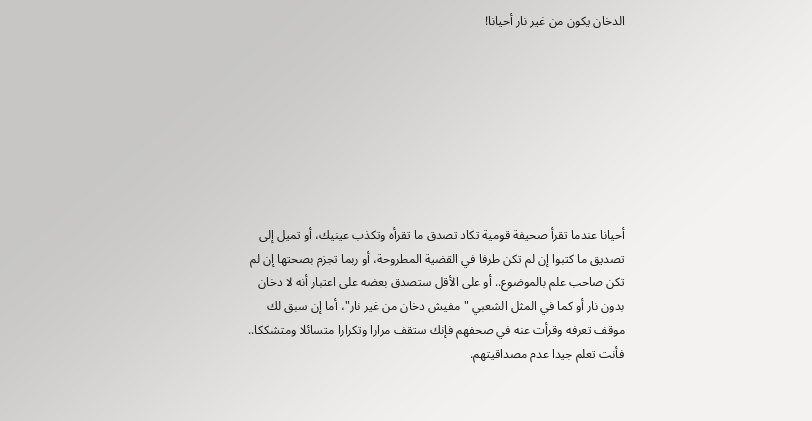الدخان يكون من غير نار أحيانا!








أحيانا عندما تقرأ صحيفة قومية تكاد تصدق ما تقرأه وتكذب عينيك، أو تميل إلى تصديق ما كتبوا إن لم تكن طرفا في القضية المطروحة، أو ربما تجزم بصحتها إن لم تكن صاحب علم بالموضوع.. أو على الأقل ستصدق بعضه على اعتبار أنه لا دخان بدون نار أو كما في المثل الشعبي "مفيش دخان من غير نار"، أما إن سبق لك موقف تعرفه وقرأت عنه في صحفهم فإنك ستقف مرارا وتكرارا متسائلا ومتشككا.. فأنت تعلم جيدا عدم مصداقيتهم.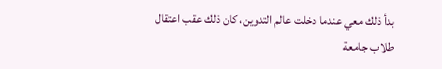بدأ ذلك معي عندما دخلت عالم التدوين، كان ذلك عقب اعتقال طلاب جامعة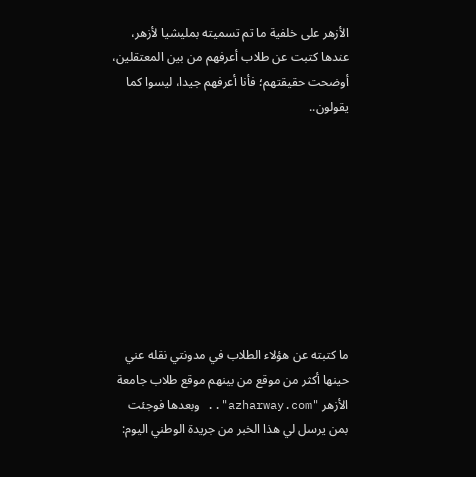الأزهر على خلفية ما تم تسميته بمليشيا لأزهر، عندها كتبت عن طلاب أعرفهم من بين المعتقلين، أوضحت حقيقتهم؛ فأنا أعرفهم جيدا، ليسوا كما يقولون..









ما كتبته عن هؤلاء الطلاب في مدونتي نقله عني حينها أكثر من موقع من بينهم موقع طلاب جامعة الأزهر "azharway.com".. وبعدها فوجئت بمن يرسل لي هذا الخبر من جريدة الوطني اليوم: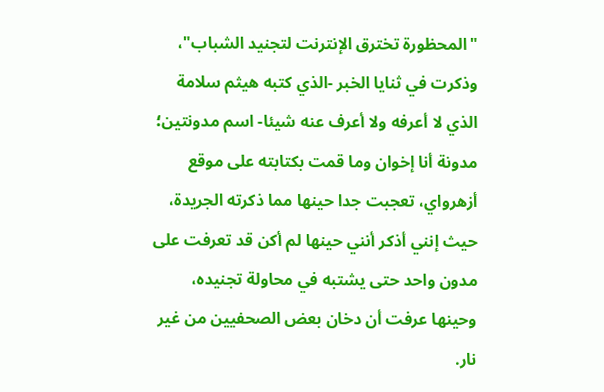"المحظورة تخترق الإنترنت لتجنيد الشباب"، وذكرت في ثنايا الخبر -الذي كتبه هيثم سلامة الذي لا أعرفه ولا أعرف عنه شيئا- اسم مدونتين؛ مدونة أنا إخوان وما قمت بكتابته على موقع أزهرواي، تعجبت جدا حينها مما ذكرته الجريدة، حيث إنني أذكر أنني حينها لم أكن قد تعرفت على مدون واحد حتى يشتبه في محاولة تجنيده، وحينها عرفت أن دخان بعض الصحفيين من غير نار.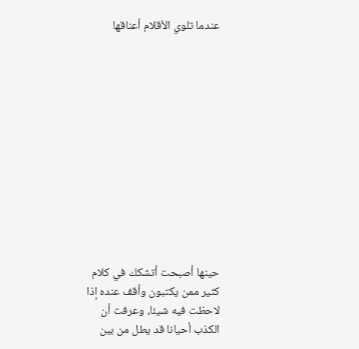عندما تلوي الأقلام أعناقها












حينها أصبحت أتشكك في كلام كثير ممن يكتبون وأقف عنده إذا لاحظت فيه شيئا، وعرفت أن الكذب أحيانا قد يطل من بين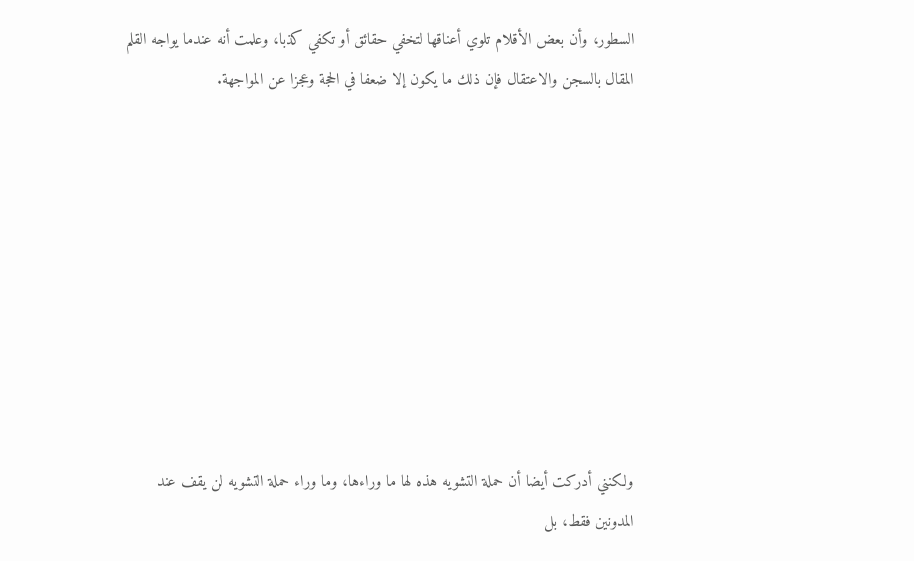السطور، وأن بعض الأقلام تلوي أعناقها لتخفي حقائق أو تكفي كذبا، وعلمت أنه عندما يواجه القلم المقال بالسجن والاعتقال فإن ذلك ما يكون إلا ضعفا في الحجة وعجزا عن المواجهة.









ولكنني أدركت أيضا أن حملة التشويه هذه لها ما وراءها، وما وراء حملة التشويه لن يقف عند المدونين فقط، بل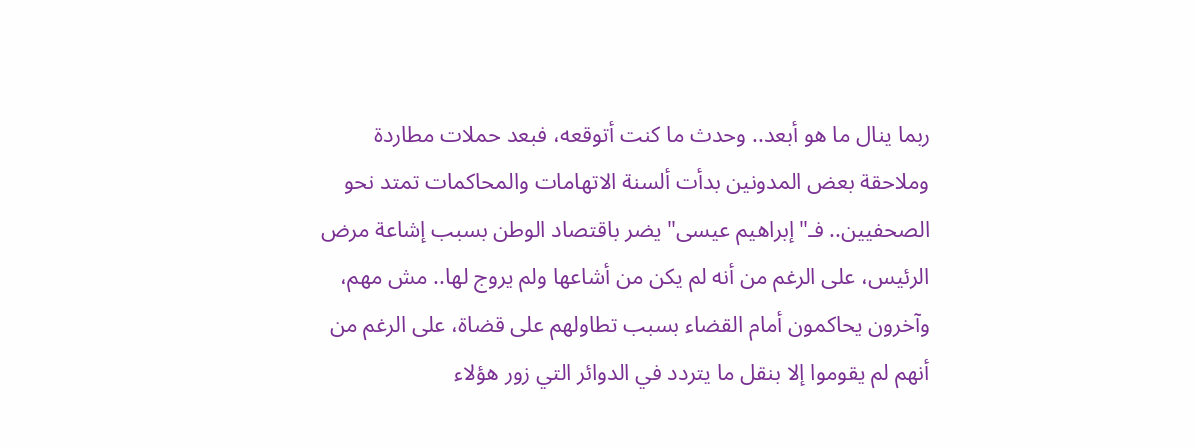ربما ينال ما هو أبعد.. وحدث ما كنت أتوقعه، فبعد حملات مطاردة وملاحقة بعض المدونين بدأت ألسنة الاتهامات والمحاكمات تمتد نحو الصحفيين.. فـ"إبراهيم عيسى" يضر باقتصاد الوطن بسبب إشاعة مرض الرئيس، على الرغم من أنه لم يكن من أشاعها ولم يروج لها.. مش مهم، وآخرون يحاكمون أمام القضاء بسبب تطاولهم على قضاة، على الرغم من أنهم لم يقوموا إلا بنقل ما يتردد في الدوائر التي زور هؤلاء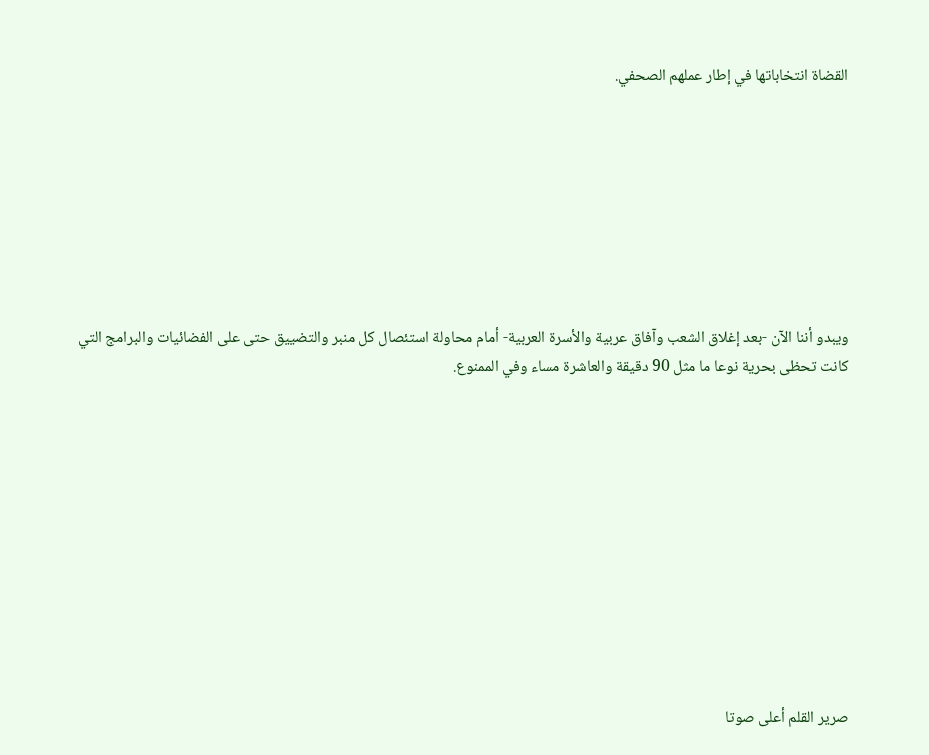القضاة انتخاباتها في إطار عملهم الصحفي.








ويبدو أننا الآن -بعد إغلاق الشعب وآفاق عربية والأسرة العربية- أمام محاولة استئصال كل منبر والتضييق حتى على الفضائيات والبرامج التي كانت تحظى بحرية نوعا ما مثل 90 دقيقة والعاشرة مساء وفي الممنوع.











صرير القلم أعلى صوتا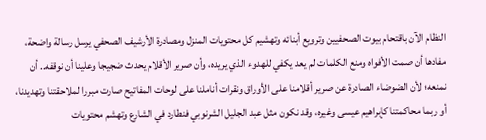النظام الآن باقتحام بيوت الصحفيين وترويع أبنائه وتهشيم كل محتويات المنزل ومصادرة الأرشيف الصحفي يرسل رسالة واضحة، مفادها أن صمت الأفواه ومنع الكلمات لم يعد يكفي للهدوء الذي يريده، وأن صرير الأقلام يحدث ضجيجا وعلينا أن نوقفه.. أن نمنعه؛ لأن الضوضاء الصادرة عن صرير أقلامنا على الأوراق ونقرات أناملنا على لوحات المفاتيح صارت مبررا لملاحقتنا وتهديدنا، أو ربما محاكمتنا كإبراهيم عيسى وغيره، وقد نكون مثل عبد الجليل الشرنوبي فنطارد في الشارع وتهشم محتويات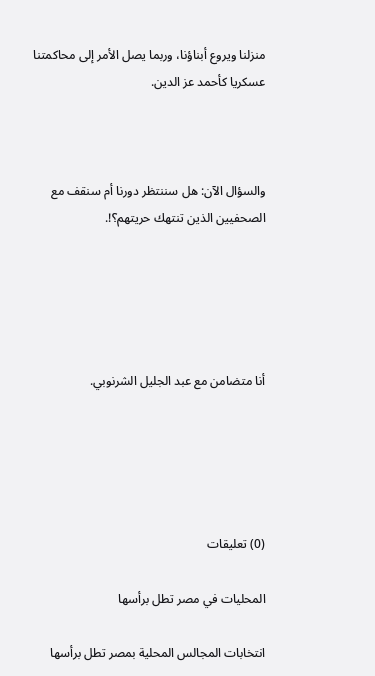منزلنا ويروع أبناؤنا، وربما يصل الأمر إلى محاكمتنا عسكريا كأحمد عز الدين.



والسؤال الآن: هل سننتظر دورنا أم سنقف مع الصحفيين الذين تنتهك حريتهم؟!.





أنا متضامن مع عبد الجليل الشرنوبي.





(0) تعليقات

المحليات في مصر تطل برأسها

انتخابات المجالس المحلية بمصر تطل برأسها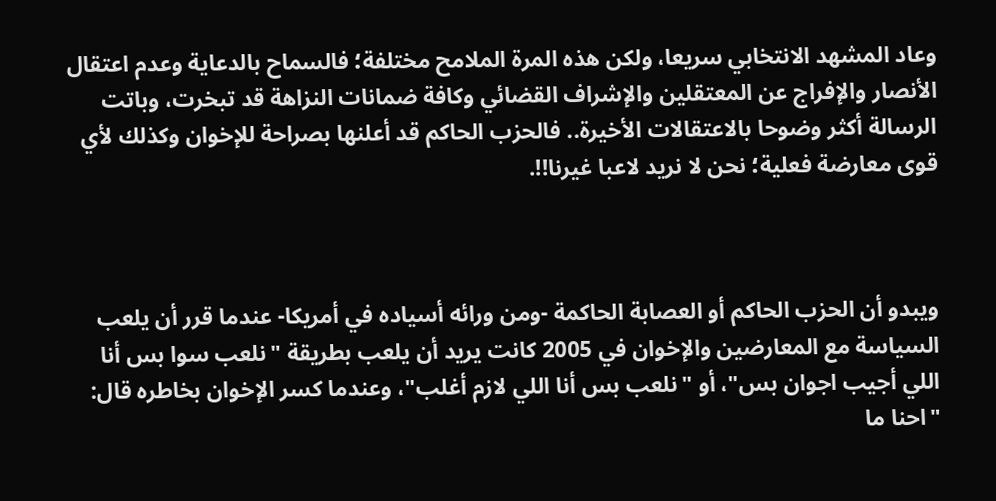وعاد المشهد الانتخابي سريعا، ولكن هذه المرة الملامح مختلفة؛ فالسماح بالدعاية وعدم اعتقال الأنصار والإفراج عن المعتقلين والإشراف القضائي وكافة ضمانات النزاهة قد تبخرت، وباتت الرسالة أكثر وضوحا بالاعتقالات الأخيرة.. فالحزب الحاكم قد أعلنها بصراحة للإخوان وكذلك لأي قوى معارضة فعلية؛ نحن لا نريد لاعبا غيرنا!!.



ويبدو أن الحزب الحاكم أو العصابة الحاكمة -ومن ورائه أسياده في أمريكا- عندما قرر أن يلعب السياسة مع المعارضين والإخوان في 2005 كانت يريد أن يلعب بطريقة "نلعب سوا بس أنا اللي أجيب اجوان بس"، أو "نلعب بس أنا اللي لازم أغلب"، وعندما كسر الإخوان بخاطره قال: "احنا ما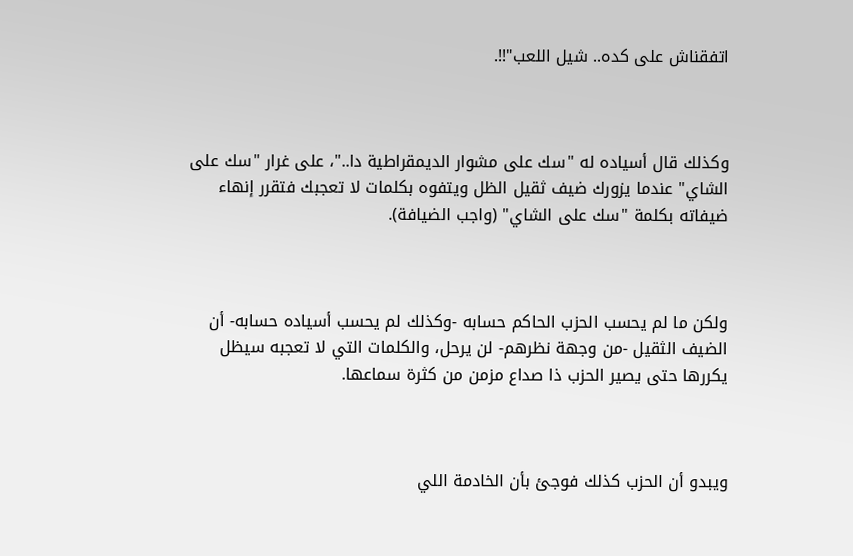اتفقناش على كده.. شيل اللعب"!!.



وكذلك قال أسياده له "سك على مشوار الديمقراطية دا.."، على غرار "سك على الشاي" عندما يزورك ضيف ثقيل الظل ويتفوه بكلمات لا تعجبك فتقرر إنهاء ضيفاته بكلمة "سك على الشاي" (واجب الضيافة).



ولكن ما لم يحسب الحزب الحاكم حسابه -وكذلك لم يحسب أسياده حسابه- أن الضيف الثقيل -من وجهة نظرهم- لن يرحل، والكلمات التي لا تعجبه سيظل يكررها حتى يصير الحزب ذا صداع مزمن من كثرة سماعها.



ويبدو أن الحزب كذلك فوجئ بأن الخادمة اللي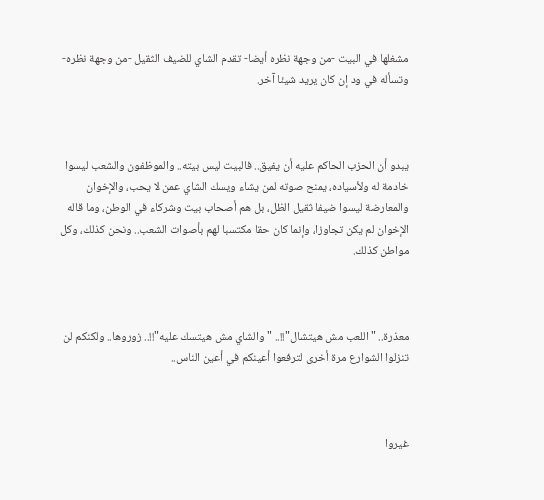مشغلها في البيت -من وجهة نظره أيضا- تقدم الشاي للضيف الثقيل -من وجهة نظره- وتسأله في ود إن كان يريد شيئا آخر.



يبدو أن الحزب الحاكم عليه أن يفيق.. فالبيت ليس بيته.. والموظفون والشعب ليسوا خادمة له ولأسياده، يمنح صوته لمن يشاء ويسك الشاي عمن لا يحب، والإخوان والمعارضة ليسوا ضيفا ثقيل الظل، بل هم أصحاب بيت وشركاء في الوطن، وما قاله الإخوان لم يكن تجاوزا، وإنما كان حقا مكتسبا لهم بأصوات الشعب.. ونحن كذلك، وكل مواطن كذلك.



معذرة.. "اللعب مش هيتشال"!!.. "والشاي مش هيتسك عليه"!!.. زوروها.. ولكنكم لن تنزلوا الشوارع مرة أخرى لترفعوا أعينكم في أعين الناس..



غيروا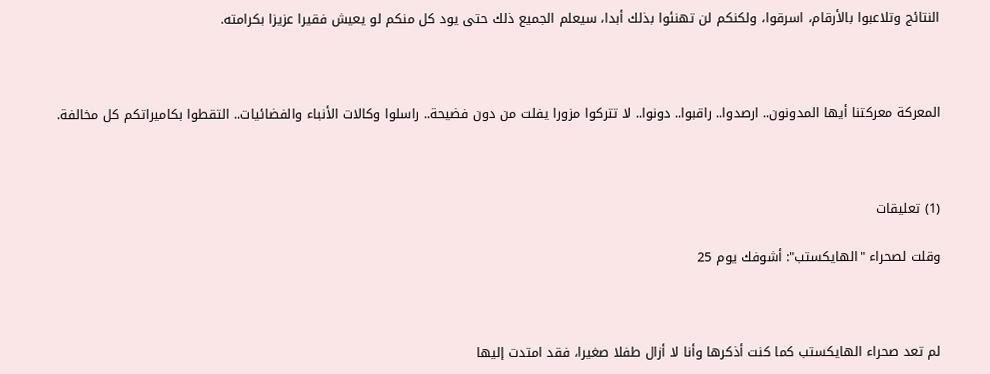النتائج وتلاعبوا بالأرقام، اسرقوا، ولكنكم لن تهنئوا بذلك أبدا، سيعلم الجميع ذلك حتى يود كل منكم لو يعيش فقيرا عزيزا بكرامته.



المعركة معركتنا أيها المدونون.. ارصدوا.. راقبوا.. دونوا.. لا تتركوا مزورا يفلت من دون فضيحة.. راسلوا وكالات الأنباء والفضائيات.. التقطوا بكاميراتكم كل مخالفة.



(1) تعليقات

وقلت لصحراء "الهايكستب": أشوفك يوم 25



لم تعد صحراء الهايكستب كما كنت أذكرها وأنا لا أزال طفلا صغيرا، فقد امتدت إليها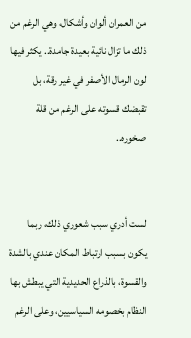من العمران ألوان وأشكال، وهي الرغم من ذلك ما تزال نائية بعيدة جامدة.. يكثر فيها لون الرمال الأصفر في غير رقة، بل تقبضك قسوته على الرغم من قلة صخوره..


لست أدري سبب شعوري ذلك، ربما يكون بسبب ارتباط المكان عندي بالشدة والقسوة، بالذراع الحديدية التي يبطش بها النظام بخصومه السياسيين، وعلى الرغم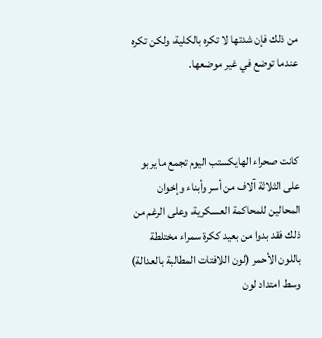من ذلك فإن شدتها لا تكره بالكلية، ولكن تكره عندما توضع في غير موضعها.



كانت صحراء الهايكستب اليوم تجمع ما يربو على الثلاثة آلاف من أسر وأبناء وإخوان المحالين للمحاكمة العسكرية، وعلى الرغم من ذلك فقد بدوا من بعيد ككرة سمراء مختلطة باللون الأحمر (لون اللافتات المطالبة بالعدالة) وسط امتداد لون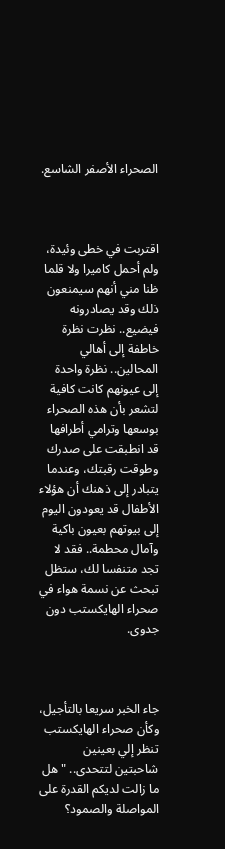الصحراء الأصفر الشاسع.



اقتربت في خطى وئيدة، ولم أحمل كاميرا ولا قلما ظنا مني أنهم سيمنعون ذلك وقد يصادرونه فيضيع.. نظرت نظرة خاطفة إلى أهالي المحالين.. نظرة واحدة إلى عيونهم كانت كافية لتشعر بأن هذه الصحراء بوسعها وترامي أطرافها قد انطبقت على صدرك وطوقت رقبتك، وعندما يتبادر إلى ذهنك أن هؤلاء الأطفال قد يعودون اليوم إلى بيوتهم بعيون باكية وآمال محطمة.. فقد لا تجد متنفسا لك، ستظل تبحث عن نسمة هواء في صحراء الهايكستب دون جدوى.



جاء الخبر سريعا بالتأجيل، وكأن صحراء الهايكستب تنظر إلي بعينين شاحبتين لتتحدى.. "هل ما زالت لديكم القدرة على المواصلة والصمود؟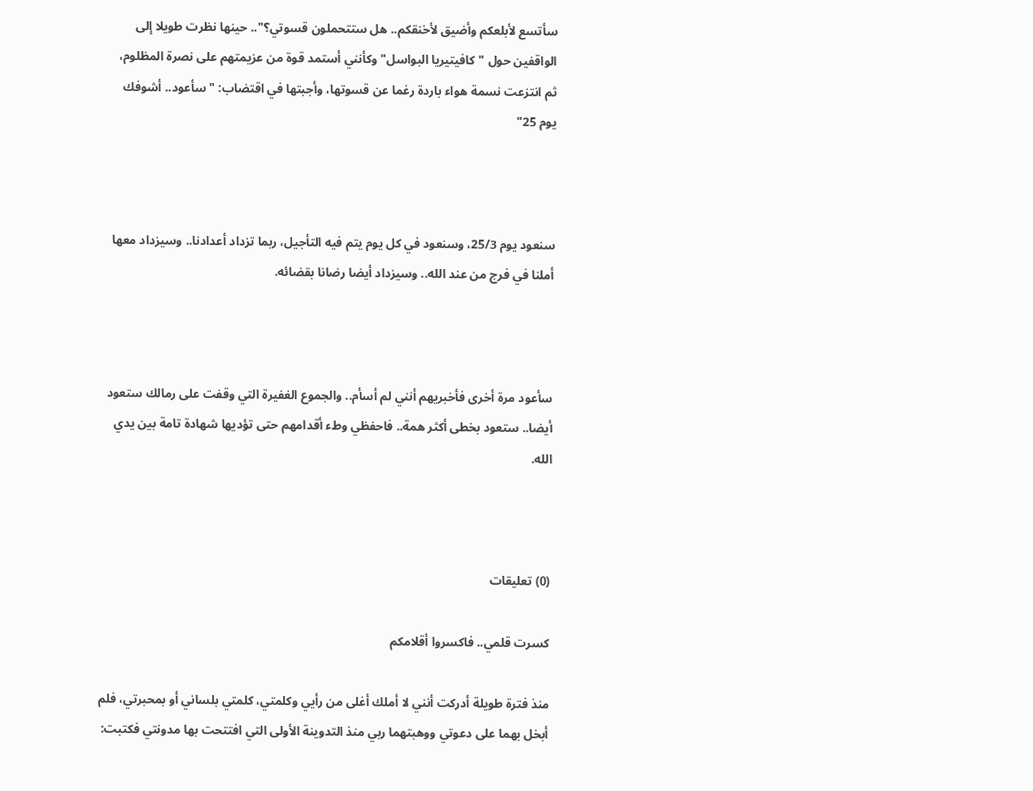سأتسع لأبلعكم وأضيق لأخنقكم.. هل ستتحملون قسوتي؟".. حينها نظرت طويلا إلى الواقفين حول "كافيتيريا البواسل" وكأنني أستمد قوة من عزيمتهم على نصرة المظلوم، ثم انتزعت نسمة هواء باردة رغما عن قسوتها، وأجبتها في اقتضاب: "سأعود.. أشوفك يوم 25"



سنعود يوم 25/3، وسنعود في كل يوم يتم فيه التأجيل، ربما تزداد أعدادنا.. وسيزداد معها أملنا في فرج من عند الله.. وسيزداد أيضا رضانا بقضائه.



سأعود مرة أخرى فأخبريهم أنني لم أسأم.. والجموع الغفيرة التي وقفت على رمالك ستعود أيضا.. ستعود بخطى أكثر همة.. فاحفظي وطء أقدامهم حتى تؤديها شهادة تامة بين يدي الله.



(0) تعليقات

كسرت قلمي.. فاكسروا أقلامكم

منذ فترة طويلة أدركت أنني لا أملك أغلى من رأيي وكلمتي، كلمتي بلساني أو بمحبرتي، فلم أبخل بهما على دعوتي ووهبتهما ربي منذ التدوينة الأولى التي افتتحت بها مدونتي فكتبت: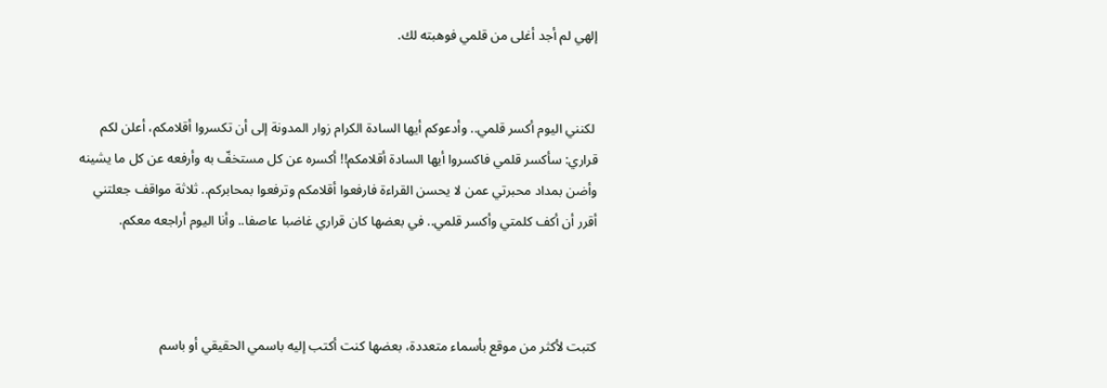إلهي لم أجد أغلى من قلمي فوهبته لك.


 لكنني اليوم أكسر قلمي.. وأدعوكم أيها السادة الكرام زوار المدونة إلى أن تكسروا أقلامكم، أعلن لكم قراري: سأكسر قلمي فاكسروا أيها السادة أقلامكم!! أكسره عن كل مستخفّ به وأرفعه عن كل ما يشينه وأضن بمداد محبرتي عمن لا يحسن القراءة فارفعوا أقلامكم وترفعوا بمحابركم.. ثلاثة مواقف جعلتني أقرر أن أكف كلمتي وأكسر قلمي.. في بعضها كان قراري غاضبا عاصفا.. وأنا اليوم أراجعه معكم.



كتبت لأكثر من موقع بأسماء متعددة، بعضها كنت أكتب إليه باسمي الحقيقي أو باسم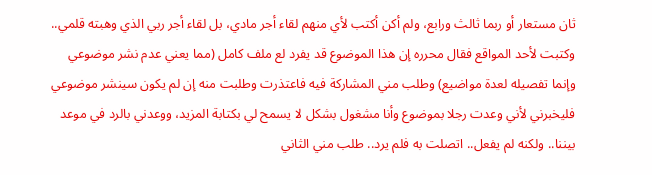ثان مستعار أو ربما ثالث ورابع، ولم أكن أكتب لأي منهم لقاء أجر مادي، بل لقاء أجر ربي الذي وهبته قلمي.. وكتبت لأحد المواقع فقال محرره إن هذا الموضوع قد يفرد لع ملف كامل (مما يعني عدم نشر موضوعي وإنما تفصيله لعدة مواضيع) وطلب مني المشاركة فيه فاعتذرت وطلبت منه إن لم يكون سينشر موضوعي فليخبرني لأني وعدت رجلا بموضوع وأنا مشغول بشكل لا يسمح لي بكتابة المزيد، ووعدني بالرد في موعد بيننا.. ولكنه لم يفعل.. اتصلت به فلم يرد.. طلب مني الثاني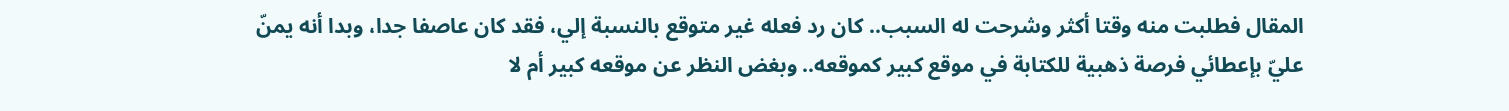المقال فطلبت منه وقتا أكثر وشرحت له السبب.. كان رد فعله غير متوقع بالنسبة إلي، فقد كان عاصفا جدا، وبدا أنه يمنّ عليّ بإعطائي فرصة ذهبية للكتابة في موقع كبير كموقعه.. وبغض النظر عن موقعه كبير أم لا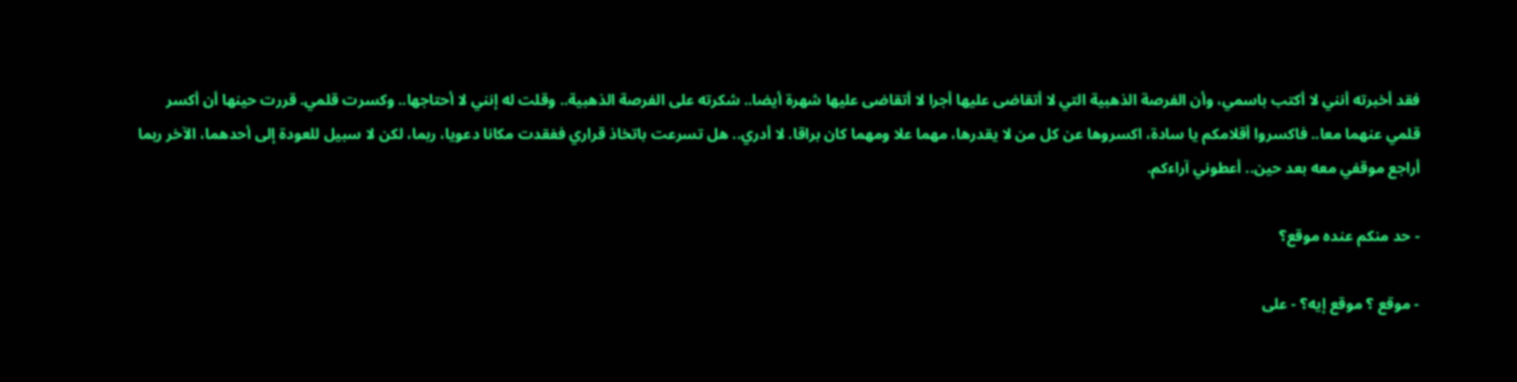فقد أخبرته أنني لا أكتب باسمي، وأن الفرصة الذهبية التي لا أتقاضى عليها أجرا لا أتقاضى عليها شهرة أيضا.. شكرته على الفرصة الذهبية.. وقلت له إنني لا أحتاجها.. وكسرت قلمي. قررت حينها أن أكسر قلمي عنهما معا.. فاكسروا أقلامكم يا سادة، اكسروها عن كل من لا يقدرها، مهما علا ومهما كان براقا. لا أدري.. هل تسرعت باتخاذ قراري ففقدت مكانا دعويا، ربما، لكن لا سبيل للعودة إلى أحدهما، الآخر ربما أراجع موقفي معه بعد حين.. أعطوني آراءكم.

- حد منكم عنده موقع؟

- موقع ؟ موقع إيه؟ - على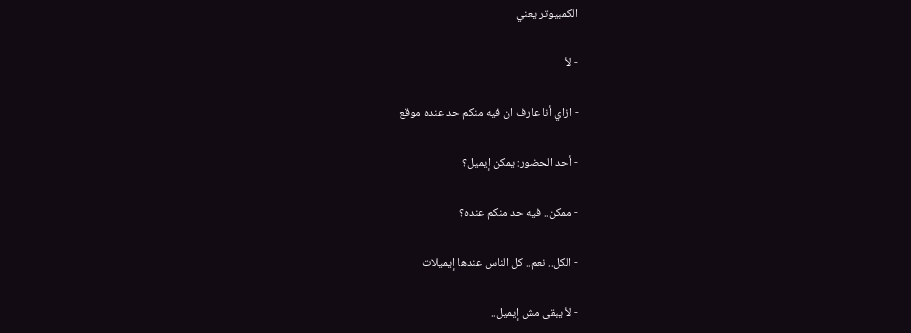الكمبيوتر يعني

- لأ

- ازاي أنا عارف ان فيه منكم حد عنده موقع

- أحد الحضور: يمكن إيميل؟

- ممكن.. فيه حد منكم عنده؟

- الكل.. نعم.. كل الناس عندها إيميلات

- لأ يبقى مش إيميل..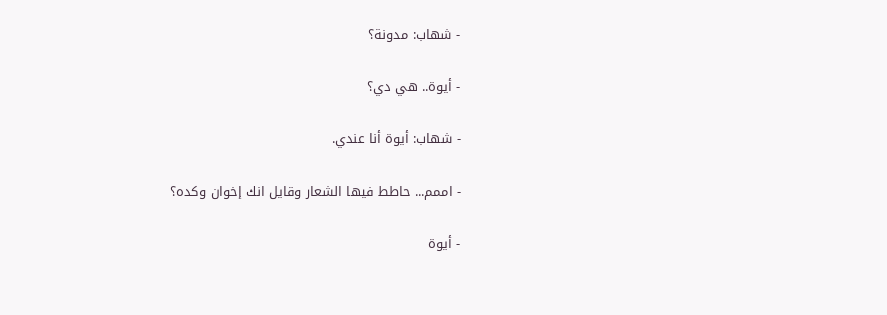- شهاب: مدونة؟

- أيوة.. هي دي؟

- شهاب: أيوة أنا عندي.

- اممم... حاطط فيها الشعار وقايل انك إخوان وكده؟

- أيوة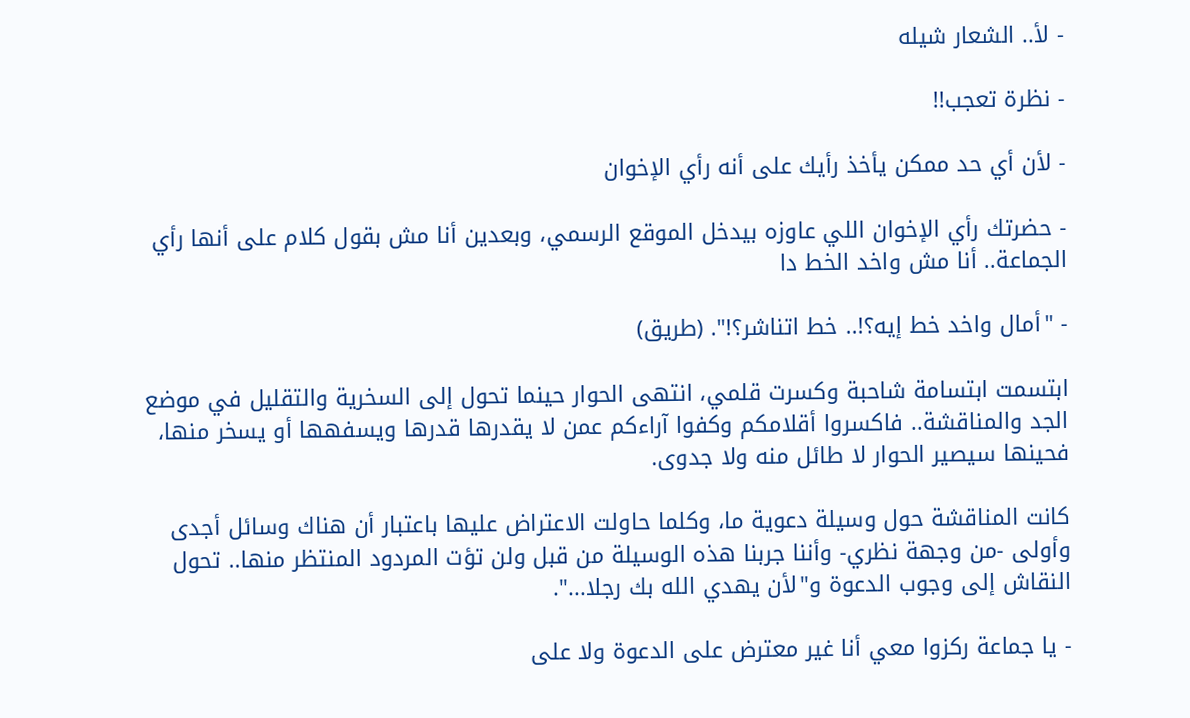- لأ.. الشعار شيله

- نظرة تعجب!!

- لأن أي حد ممكن يأخذ رأيك على أنه رأي الإخوان

- حضرتك رأي الإخوان اللي عاوزه بيدخل الموقع الرسمي، وبعدين أنا مش بقول كلام على أنها رأي الجماعة.. أنا مش واخد الخط دا

- "أمال واخد خط إيه؟!.. خط اتناشر؟!". (طريق)

ابتسمت ابتسامة شاحبة وكسرت قلمي، انتهى الحوار حينما تحول إلى السخرية والتقليل في موضع الجد والمناقشة.. فاكسروا أقلامكم وكفوا آراءكم عمن لا يقدرها قدرها ويسفهها أو يسخر منها، فحينها سيصير الحوار لا طائل منه ولا جدوى.

كانت المناقشة حول وسيلة دعوية ما، وكلما حاولت الاعتراض عليها باعتبار أن هناك وسائل أجدى وأولى -من وجهة نظري- وأننا جربنا هذه الوسيلة من قبل ولن تؤت المردود المنتظر منها.. تحول النقاش إلى وجوب الدعوة و"لأن يهدي الله بك رجلا...".

- يا جماعة ركزوا معي أنا غير معترض على الدعوة ولا على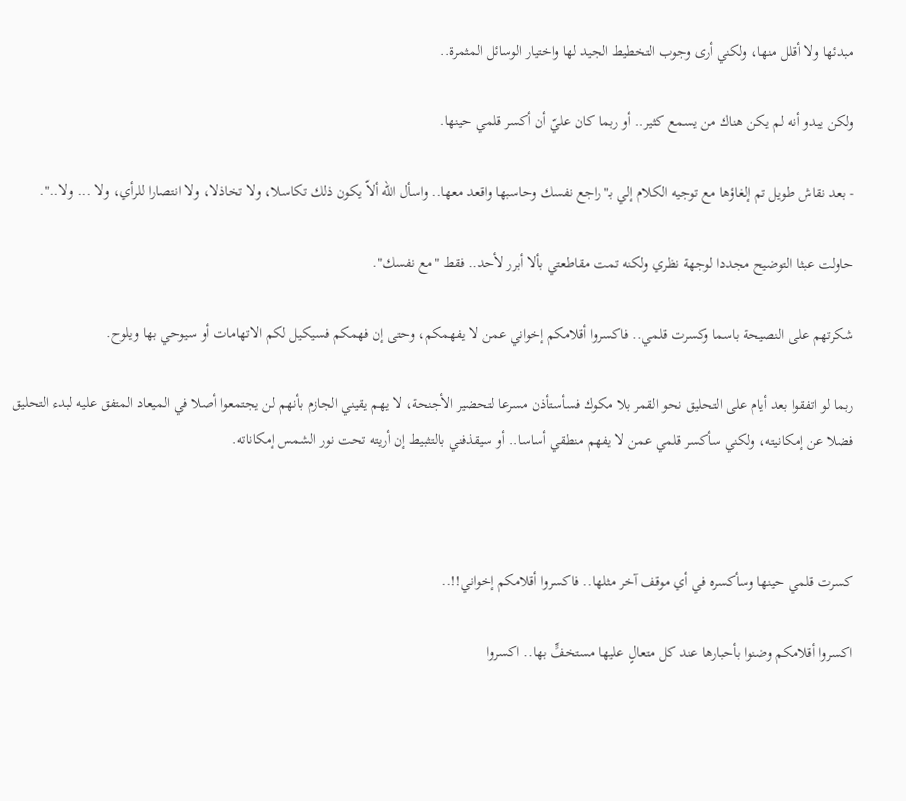مبدئها ولا أقلل منها، ولكني أرى وجوب التخطيط الجيد لها واختيار الوسائل المثمرة..

ولكن يبدو أنه لم يكن هناك من يسمع كثير.. أو ربما كان عليّ أن أكسر قلمي حينها.

- بعد نقاش طويل تم إلغاؤها مع توجيه الكلام إلي بـ"راجع نفسك وحاسبها واقعد معها.. واسأل الله ألاّ يكون ذلك تكاسلا، ولا تخاذلا، ولا انتصارا للرأي، ولا ... ولا..".

حاولت عبثا التوضيح مجددا لوجهة نظري ولكنه تمت مقاطعتي بألا أبرر لأحد.. فقط "مع نفسك".

شكرتهم على النصيحة باسما وكسرت قلمي.. فاكسروا أقلامكم إخواني عمن لا يفهمكم، وحتى إن فهمكم فسيكيل لكم الاتهامات أو سيوحي بها ويلوح.

ربما لو اتفقوا بعد أيام على التحليق نحو القمر بلا مكوك فسأستأذن مسرعا لتحضير الأجنحة، لا يهم يقيني الجازم بأنهم لن يجتمعوا أصلا في الميعاد المتفق عليه لبدء التحليق فضلا عن إمكانيته، ولكني سأكسر قلمي عمن لا يفهم منطقي أساسا.. أو سيقذفني بالتثبيط إن أريته تحت نور الشمس إمكاناته.



كسرت قلمي حينها وسأكسره في أي موقف آخر مثلها.. فاكسروا أقلامكم إخواني!!..

اكسروا أقلامكم وضنوا بأحبارها عند كل متعالٍ عليها مستخفٍّ بها.. اكسروا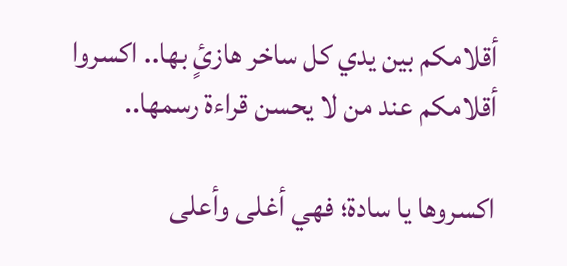أقلامكم بين يدي كل ساخر هازئٍ بها.. اكسروا أقلامكم عند من لا يحسن قراءة رسمها..

اكسروها يا سادة؛ فهي أغلى وأعلى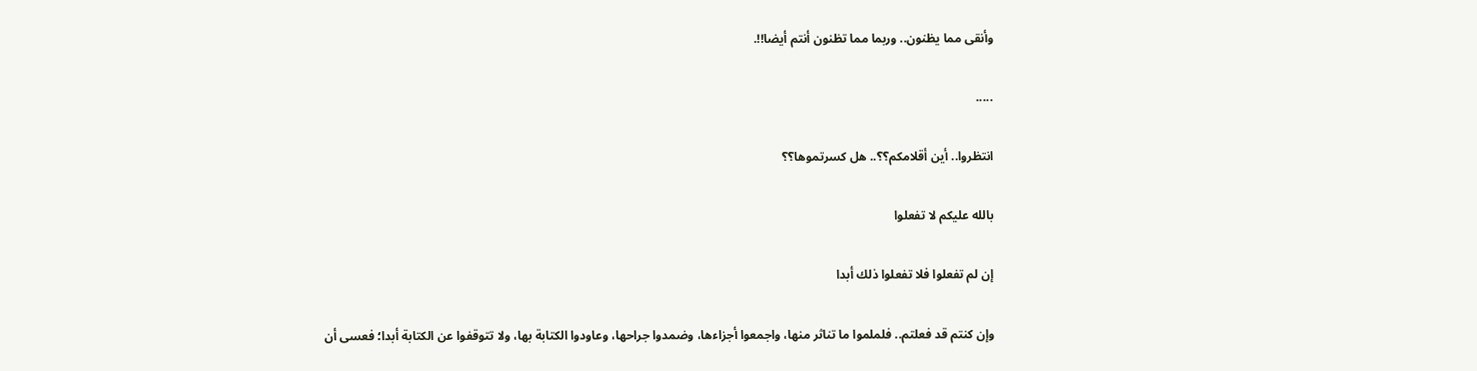وأنقى مما يظنون.. وربما مما تظنون أنتم أيضا!!.

.....

انتظروا.. أين أقلامكم؟؟.. هل كسرتموها؟؟

بالله عليكم لا تفعلوا

إن لم تفعلوا فلا تفعلوا ذلك أبدا

وإن كنتم قد فعلتم.. فلملموا ما تناثر منها، واجمعوا أجزاءها، وضمدوا جراحها، وعاودوا الكتابة بها، ولا تتوقفوا عن الكتابة أبدا؛ فعسى أن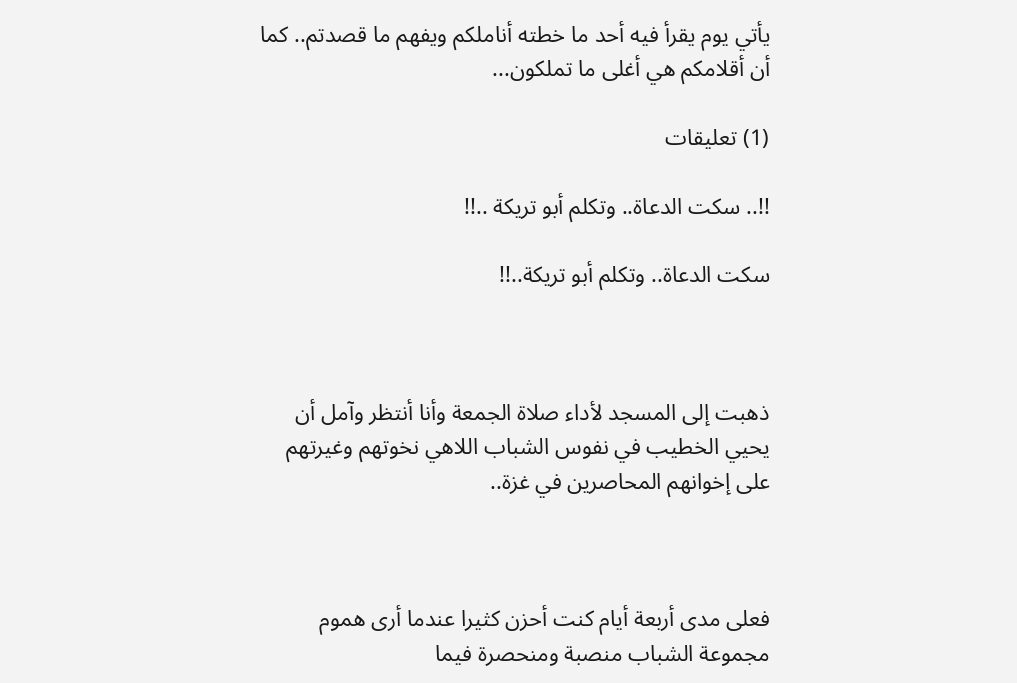يأتي يوم يقرأ فيه أحد ما خطته أناملكم ويفهم ما قصدتم.. كما أن أقلامكم هي أغلى ما تملكون...

(1) تعليقات

!!.. سكت الدعاة.. وتكلم أبو تريكة ..!!

سكت الدعاة.. وتكلم أبو تريكة..!!



ذهبت إلى المسجد لأداء صلاة الجمعة وأنا أنتظر وآمل أن يحيي الخطيب في نفوس الشباب اللاهي نخوتهم وغيرتهم على إخوانهم المحاصرين في غزة..



فعلى مدى أربعة أيام كنت أحزن كثيرا عندما أرى هموم مجموعة الشباب منصبة ومنحصرة فيما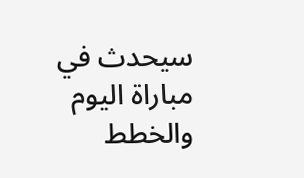سيحدث في مباراة اليوم والخطط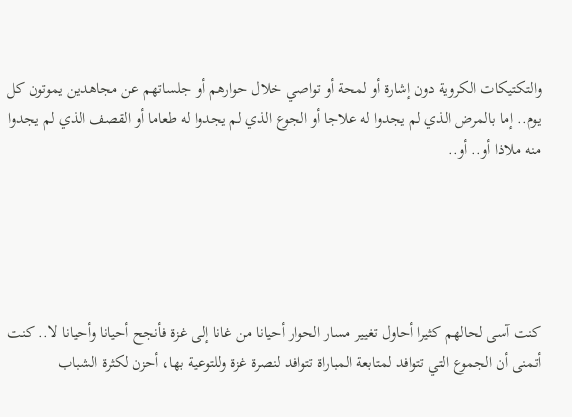والتكتيكات الكروية دون إشارة أو لمحة أو تواصي خلال حوارهم أو جلساتهم عن مجاهدين يموتون كل يوم.. إما بالمرض الذي لم يجدوا له علاجا أو الجوع الذي لم يجدوا له طعاما أو القصف الذي لم يجدوا منه ملاذا أو.. أو..





كنت آسى لحالهم كثيرا أحاول تغيير مسار الحوار أحيانا من غانا إلى غزة فأنجح أحيانا وأحيانا لا.. كنت أتمنى أن الجموع التي تتوافد لمتابعة المباراة تتوافد لنصرة غزة وللتوعية بها، أحزن لكثرة الشباب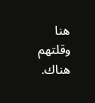هنا وقلتهم هناك.